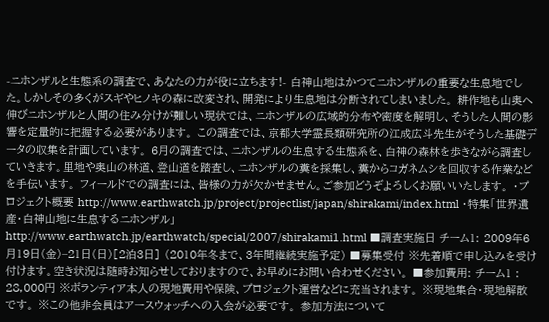-ニホンザルと生態系の調査で、あなたの力が役に立ちます!- 白神山地はかつてニホンザルの重要な生息地でした。しかしその多くがスギやヒノキの森に改変され、開発により生息地は分断されてしまいました。 耕作地も山奥へ伸びニホンザルと人間の住み分けが難しい現状では、ニホンザルの広域的分布や密度を解明し、そうした人間の影響を定量的に把握する必要があります。 この調査では、京都大学霊長類研究所の江成広斗先生がそうした基礎データの収集を計画しています。 6月の調査では、ニホンザルの生息する生態系を、白神の森林を歩きながら調査していきます。里地や奥山の林道、登山道を踏査し、ニホンザルの糞を採集し、糞からコガネムシを回収する作業などを手伝います。 フィールドでの調査には、皆様の力が欠かせません。ご参加どうぞよろしくお願いいたします。 ・プロジェクト概要 http://www.earthwatch.jp/project/projectlist/japan/shirakami/index.html ・特集「世界遺産・白神山地に生息するニホンザル」 http://www.earthwatch.jp/earthwatch/special/2007/shirakami1.html ■調査実施日 チーム1: 2009年6月19日(金)−21日(日)[2泊3日] (2010年冬まで、3年間継続実施予定) ■募集受付 ※先着順で申し込みを受け付けます。空き状況は随時お知らせしておりますので、お早めにお問い合わせください。 ■参加費用: チーム1 : 28,000円 ※ボランティア本人の現地費用や保険、プロジェクト運営などに充当されます。 ※現地集合・現地解散です。 ※この他非会員はアースウォッチへの入会が必要です。 参加方法について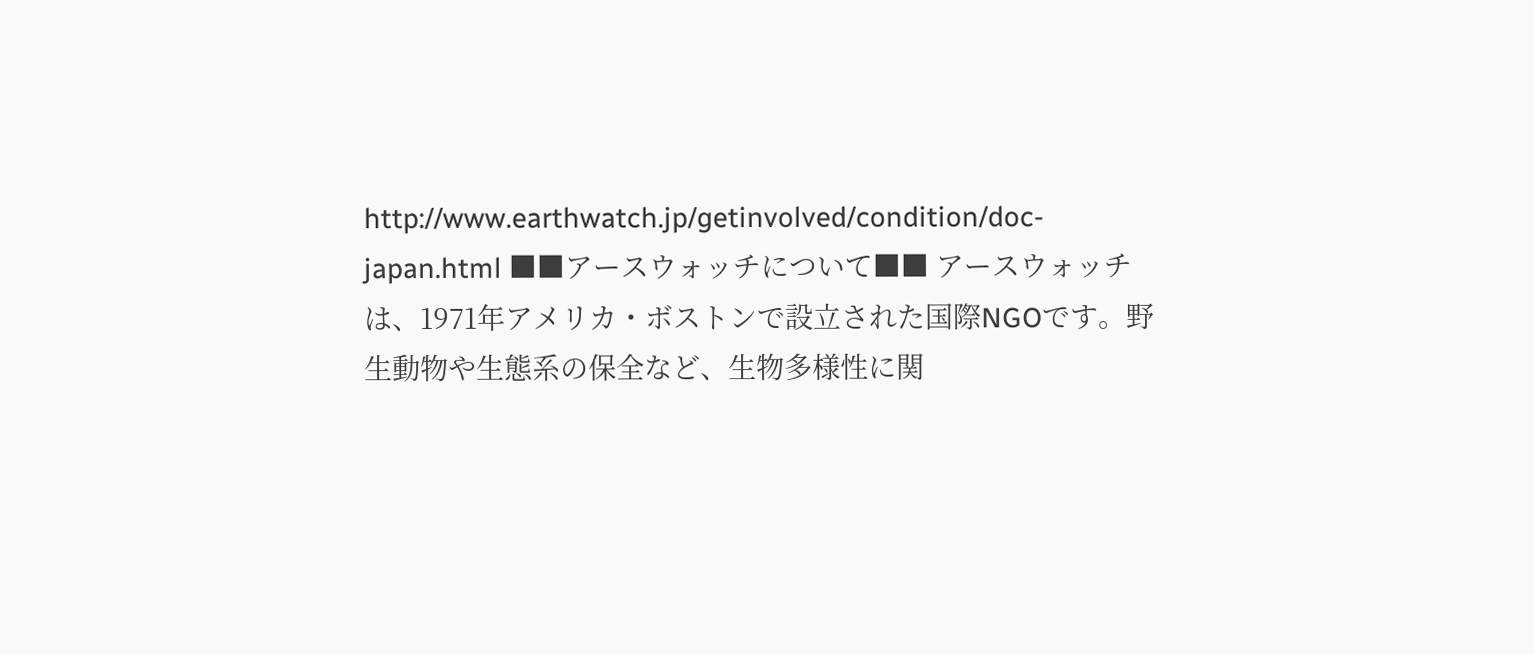http://www.earthwatch.jp/getinvolved/condition/doc-japan.html ■■アースウォッチについて■■ アースウォッチは、1971年アメリカ・ボストンで設立された国際NGOです。野生動物や生態系の保全など、生物多様性に関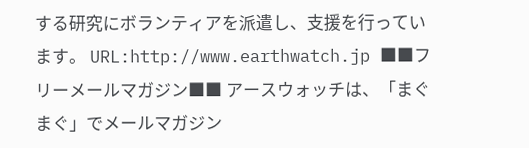する研究にボランティアを派遣し、支援を行っています。 URL:http://www.earthwatch.jp ■■フリーメールマガジン■■ アースウォッチは、「まぐまぐ」でメールマガジン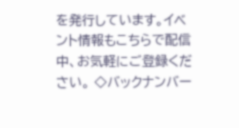を発行しています。イベント情報もこちらで配信中、お気軽にご登録ください。 ◇バックナンバー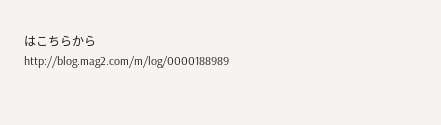はこちらから http://blog.mag2.com/m/log/0000188989